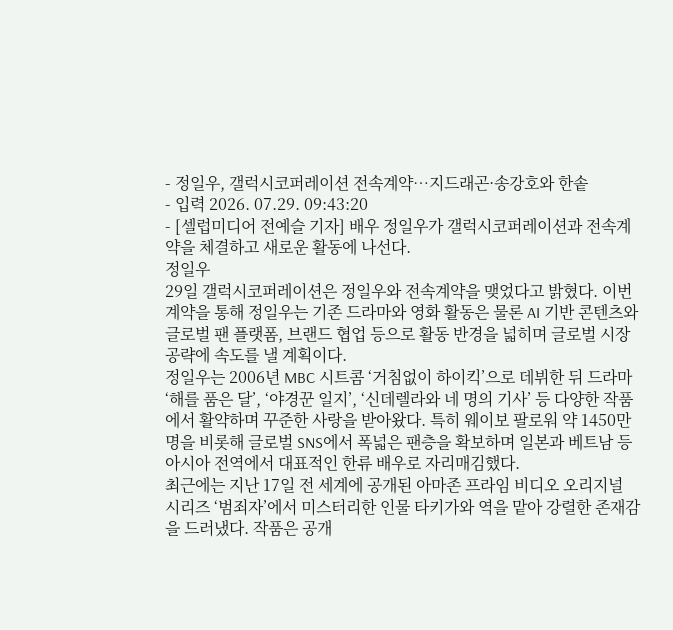- 정일우, 갤럭시코퍼레이션 전속계약…지드래곤·송강호와 한솥
- 입력 2026. 07.29. 09:43:20
- [셀럽미디어 전예슬 기자] 배우 정일우가 갤럭시코퍼레이션과 전속계약을 체결하고 새로운 활동에 나선다.
정일우
29일 갤럭시코퍼레이션은 정일우와 전속계약을 맺었다고 밝혔다. 이번 계약을 통해 정일우는 기존 드라마와 영화 활동은 물론 AI 기반 콘텐츠와 글로벌 팬 플랫폼, 브랜드 협업 등으로 활동 반경을 넓히며 글로벌 시장 공략에 속도를 낼 계획이다.
정일우는 2006년 MBC 시트콤 ‘거침없이 하이킥’으로 데뷔한 뒤 드라마 ‘해를 품은 달’, ‘야경꾼 일지’, ‘신데렐라와 네 명의 기사’ 등 다양한 작품에서 활약하며 꾸준한 사랑을 받아왔다. 특히 웨이보 팔로워 약 1450만 명을 비롯해 글로벌 SNS에서 폭넓은 팬층을 확보하며 일본과 베트남 등 아시아 전역에서 대표적인 한류 배우로 자리매김했다.
최근에는 지난 17일 전 세계에 공개된 아마존 프라임 비디오 오리지널 시리즈 ‘범죄자’에서 미스터리한 인물 타키가와 역을 맡아 강렬한 존재감을 드러냈다. 작품은 공개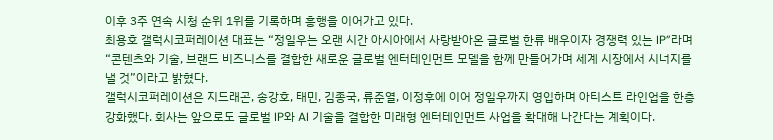이후 3주 연속 시청 순위 1위를 기록하며 흥행을 이어가고 있다.
최용호 갤럭시코퍼레이션 대표는 “정일우는 오랜 시간 아시아에서 사랑받아온 글로벌 한류 배우이자 경쟁력 있는 IP”라며 “콘텐츠와 기술, 브랜드 비즈니스를 결합한 새로운 글로벌 엔터테인먼트 모델을 함께 만들어가며 세계 시장에서 시너지를 낼 것”이라고 밝혔다.
갤럭시코퍼레이션은 지드래곤, 송강호, 태민, 김종국, 류준열, 이정후에 이어 정일우까지 영입하며 아티스트 라인업을 한층 강화했다. 회사는 앞으로도 글로벌 IP와 AI 기술을 결합한 미래형 엔터테인먼트 사업을 확대해 나간다는 계획이다.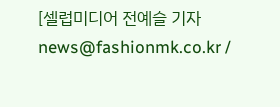[셀럽미디어 전예슬 기자 news@fashionmk.co.kr /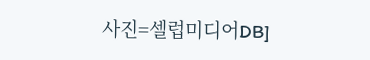사진=셀럽미디어DB]